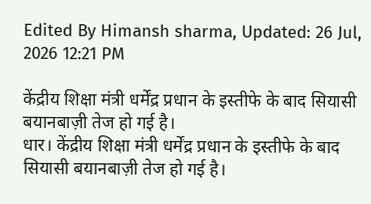Edited By Himansh sharma, Updated: 26 Jul, 2026 12:21 PM

केंद्रीय शिक्षा मंत्री धर्मेंद्र प्रधान के इस्तीफे के बाद सियासी बयानबाज़ी तेज हो गई है।
धार। केंद्रीय शिक्षा मंत्री धर्मेंद्र प्रधान के इस्तीफे के बाद सियासी बयानबाज़ी तेज हो गई है।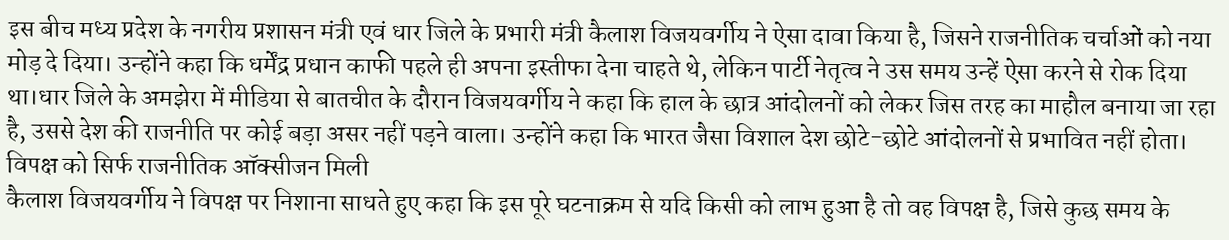इस बीच मध्य प्रदेश के नगरीय प्रशासन मंत्री एवं धार जिले के प्रभारी मंत्री कैलाश विजयवर्गीय ने ऐसा दावा किया है, जिसने राजनीतिक चर्चाओं को नया मोड़ दे दिया। उन्होंने कहा कि धर्मेंद्र प्रधान काफी पहले ही अपना इस्तीफा देना चाहते थे, लेकिन पार्टी नेतृत्व ने उस समय उन्हें ऐसा करने से रोक दिया था।धार जिले के अमझेरा में मीडिया से बातचीत के दौरान विजयवर्गीय ने कहा कि हाल के छात्र आंदोलनों को लेकर जिस तरह का माहौल बनाया जा रहा है, उससे देश की राजनीति पर कोई बड़ा असर नहीं पड़ने वाला। उन्होंने कहा कि भारत जैसा विशाल देश छोटे-छोटे आंदोलनों से प्रभावित नहीं होता।
विपक्ष को सिर्फ राजनीतिक ऑक्सीजन मिली
कैलाश विजयवर्गीय ने विपक्ष पर निशाना साधते हुए कहा कि इस पूरे घटनाक्रम से यदि किसी को लाभ हुआ है तो वह विपक्ष है, जिसे कुछ समय के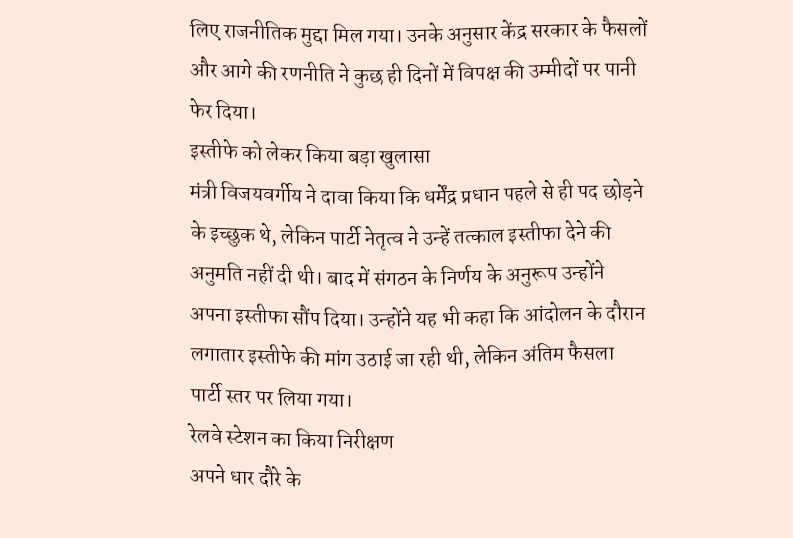लिए राजनीतिक मुद्दा मिल गया। उनके अनुसार केंद्र सरकार के फैसलों और आगे की रणनीति ने कुछ ही दिनों में विपक्ष की उम्मीदों पर पानी फेर दिया।
इस्तीफे को लेकर किया बड़ा खुलासा
मंत्री विजयवर्गीय ने दावा किया कि धर्मेंद्र प्रधान पहले से ही पद छोड़ने के इच्छुक थे, लेकिन पार्टी नेतृत्व ने उन्हें तत्काल इस्तीफा देने की अनुमति नहीं दी थी। बाद में संगठन के निर्णय के अनुरूप उन्होंने अपना इस्तीफा सौंप दिया। उन्होंने यह भी कहा कि आंदोलन के दौरान लगातार इस्तीफे की मांग उठाई जा रही थी, लेकिन अंतिम फैसला पार्टी स्तर पर लिया गया।
रेलवे स्टेशन का किया निरीक्षण
अपने धार दौरे के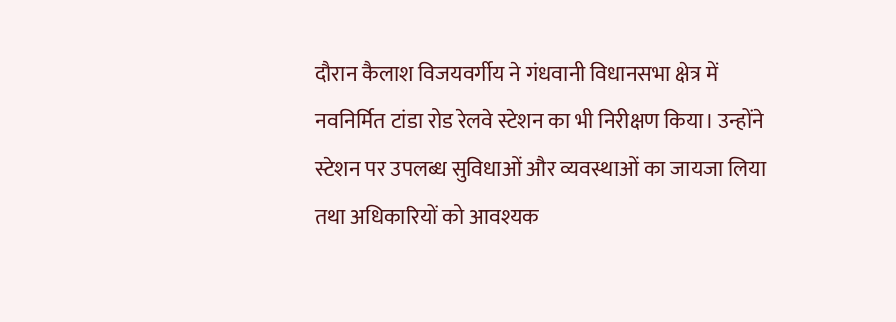दौरान कैलाश विजयवर्गीय ने गंधवानी विधानसभा क्षेत्र में नवनिर्मित टांडा रोड रेलवे स्टेशन का भी निरीक्षण किया। उन्होंने स्टेशन पर उपलब्ध सुविधाओं और व्यवस्थाओं का जायजा लिया तथा अधिकारियों को आवश्यक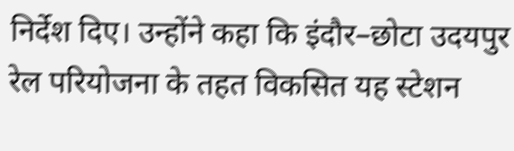निर्देश दिए। उन्होंने कहा कि इंदौर–छोटा उदयपुर रेल परियोजना के तहत विकसित यह स्टेशन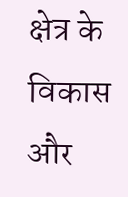क्षेत्र के विकास और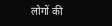लोगों की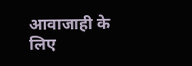आवाजाही के लिए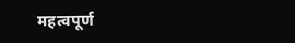महत्वपूर्ण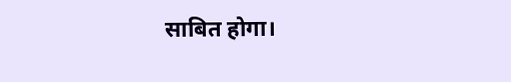साबित होगा।